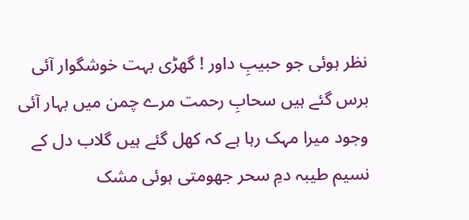نظر ہوئی جو حبیبِ داور ! گھڑی بہت خوشگوار آئی
برس گئے ہیں سحابِ رحمت مرے چمن میں بہار آئی
وجود میرا مہک رہا ہے کہ کھل گئے ہیں گلاب دل کے
نسیم طیبہ دمِ سحر جھومتی ہوئی مشک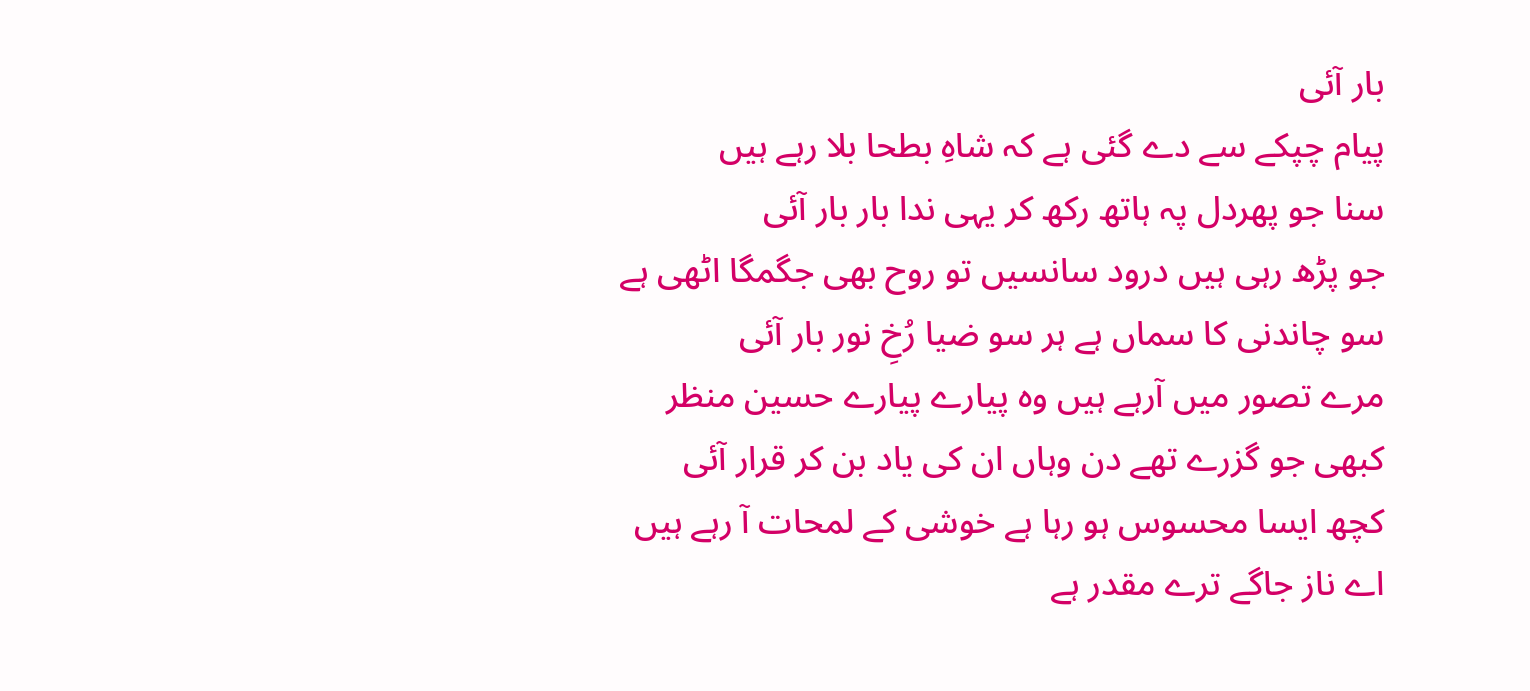بار آئی
پیام چپکے سے دے گئی ہے کہ شاہِ بطحا بلا رہے ہیں
سنا جو پھردل پہ ہاتھ رکھ کر یہی ندا بار بار آئی
جو پڑھ رہی ہیں درود سانسیں تو روح بھی جگمگا اٹھی ہے
سو چاندنی کا سماں ہے ہر سو ضیا رُخِ نور بار آئی
مرے تصور میں آرہے ہیں وہ پیارے پیارے حسین منظر
کبھی جو گزرے تھے دن وہاں ان کی یاد بن کر قرار آئی
کچھ ایسا محسوس ہو رہا ہے خوشی کے لمحات آ رہے ہیں
اے ناز جاگے ترے مقدر ہے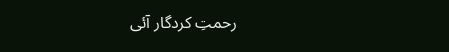رحمتِ کردگار آئی